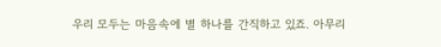우리 모두는 마음속에 별 하나를 간직하고 있죠. 아무리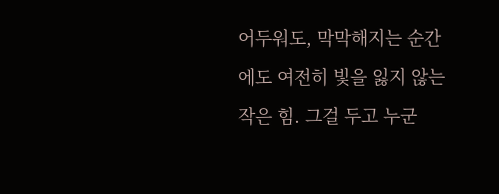어두워도, 막막해지는 순간에도 여전히 빛을 잃지 않는 작은 힘. 그걸 두고 누군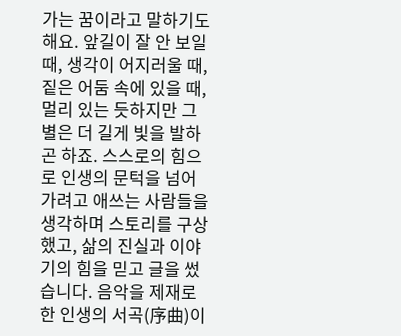가는 꿈이라고 말하기도 해요. 앞길이 잘 안 보일 때, 생각이 어지러울 때, 짙은 어둠 속에 있을 때, 멀리 있는 듯하지만 그 별은 더 길게 빛을 발하곤 하죠. 스스로의 힘으로 인생의 문턱을 넘어가려고 애쓰는 사람들을 생각하며 스토리를 구상했고, 삶의 진실과 이야기의 힘을 믿고 글을 썼습니다. 음악을 제재로 한 인생의 서곡(序曲)이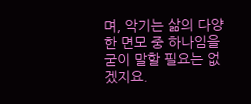며, 악기는 삶의 다양한 면모 중 하나임을 굳이 말할 필요는 없겠지요.